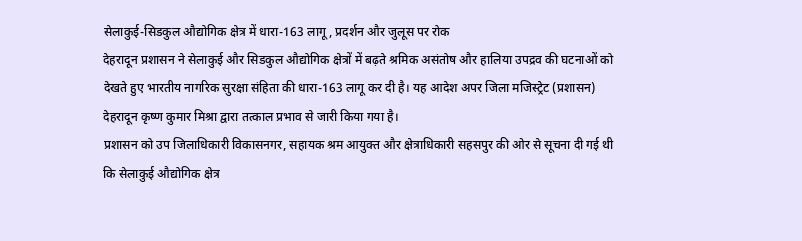सेलाकुई-सिडकुल औद्योगिक क्षेत्र में धारा-163 लागू, प्रदर्शन और जुलूस पर रोक
देहरादून प्रशासन ने सेलाकुई और सिडकुल औद्योगिक क्षेत्रों में बढ़ते श्रमिक असंतोष और हालिया उपद्रव की घटनाओं को देखते हुए भारतीय नागरिक सुरक्षा संहिता की धारा-163 लागू कर दी है। यह आदेश अपर जिला मजिस्ट्रेट (प्रशासन) देहरादून कृष्ण कुमार मिश्रा द्वारा तत्काल प्रभाव से जारी किया गया है।
प्रशासन को उप जिलाधिकारी विकासनगर, सहायक श्रम आयुक्त और क्षेत्राधिकारी सहसपुर की ओर से सूचना दी गई थी कि सेलाकुई औद्योगिक क्षेत्र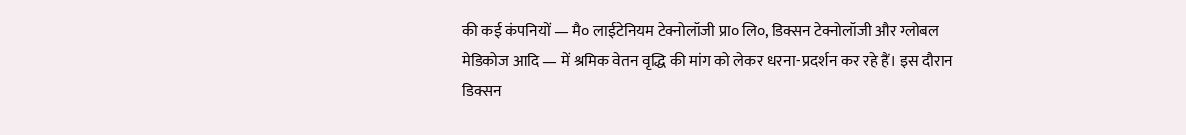की कई कंपनियों — मै० लाईटेनियम टेक्नोलॉजी प्रा० लि०, डिक्सन टेक्नोलॉजी और ग्लोबल मेडिकोज आदि — में श्रमिक वेतन वृद्धि की मांग को लेकर धरना-प्रदर्शन कर रहे हैं। इस दौरान डिक्सन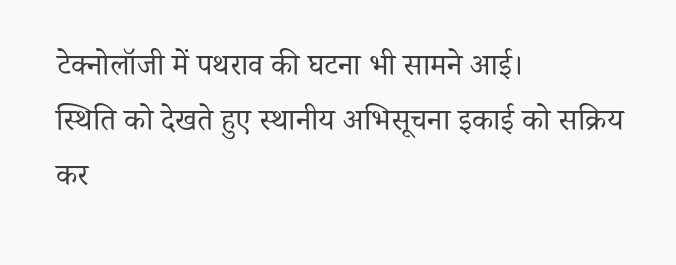टेक्नोलॉजी में पथराव की घटना भी सामने आई।
स्थिति को देखते हुए स्थानीय अभिसूचना इकाई को सक्रिय कर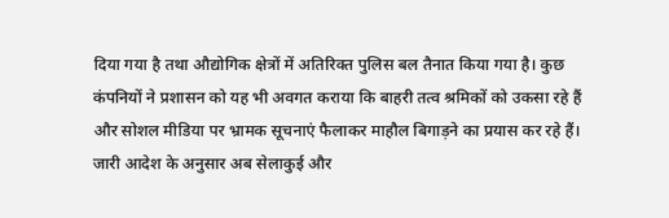दिया गया है तथा औद्योगिक क्षेत्रों में अतिरिक्त पुलिस बल तैनात किया गया है। कुछ कंपनियों ने प्रशासन को यह भी अवगत कराया कि बाहरी तत्व श्रमिकों को उकसा रहे हैं और सोशल मीडिया पर भ्रामक सूचनाएं फैलाकर माहौल बिगाड़ने का प्रयास कर रहे हैं।
जारी आदेश के अनुसार अब सेलाकुई और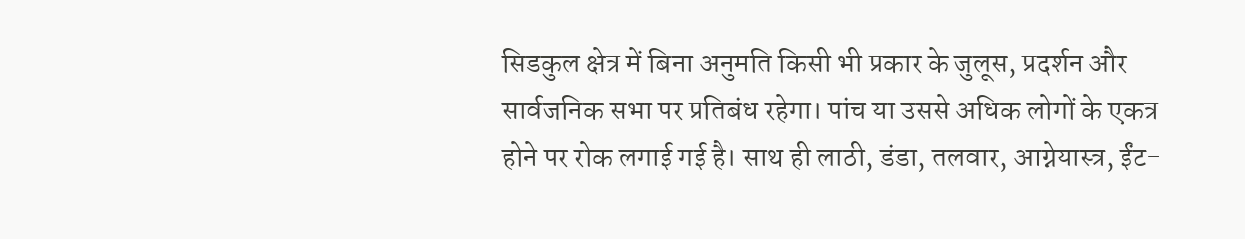सिडकुल क्षेत्र में बिना अनुमति किसी भी प्रकार के जुलूस, प्रदर्शन और सार्वजनिक सभा पर प्रतिबंध रहेगा। पांच या उससे अधिक लोगों के एकत्र होने पर रोक लगाई गई है। साथ ही लाठी, डंडा, तलवार, आग्नेयास्त्र, ईंट-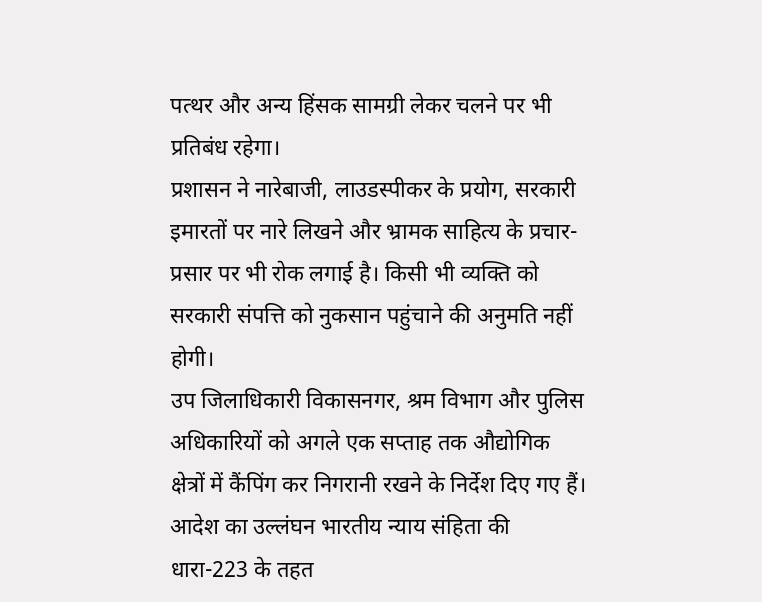पत्थर और अन्य हिंसक सामग्री लेकर चलने पर भी प्रतिबंध रहेगा।
प्रशासन ने नारेबाजी, लाउडस्पीकर के प्रयोग, सरकारी इमारतों पर नारे लिखने और भ्रामक साहित्य के प्रचार-प्रसार पर भी रोक लगाई है। किसी भी व्यक्ति को सरकारी संपत्ति को नुकसान पहुंचाने की अनुमति नहीं होगी।
उप जिलाधिकारी विकासनगर, श्रम विभाग और पुलिस अधिकारियों को अगले एक सप्ताह तक औद्योगिक क्षेत्रों में कैंपिंग कर निगरानी रखने के निर्देश दिए गए हैं। आदेश का उल्लंघन भारतीय न्याय संहिता की धारा-223 के तहत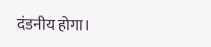दंडनीय होगा।